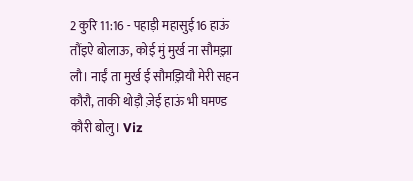2 कुरि 11:16 - पहाड़ी महासुई16 हाऊं तौंइऐ बोलाऊ, कोई मुं मुर्ख ना सौमझ़ा लौ। नाईं ता मुर्ख ई सौमझ़ियौ मेरी सहन कौरौ, ताकी थोड़ौ ज़ेई हाऊं भी घमण्ड कौरी बोलु। Viz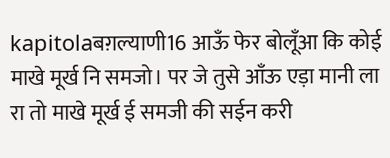kapitolaबग़ल्याणी16 आऊँ फेर बोलूँआ कि कोई माखे मूर्ख नि समजो। पर जे तुसे आँऊ एड़ा मानी ला रा तो माखे मूर्ख ई समजी की सईन करी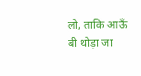लो, ताकि आऊँ बी थोड़ा जा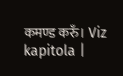कमण्ड करुँ। Viz kapitola |